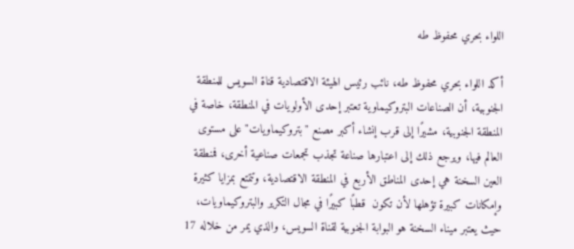اللواء بحري محفوظ طه

أكد اللواء بحري محفوظ طه، نائب رئيس الهيئة الاقتصادية قناة السويس للمنطقة الجنوبية، أن الصناعات البتروکیماویة تعتبر إحدى الأولويات في المنطقة، خاصة في المنطقة الجنوبية، مشيرًا إلى قرب إنشاء أكبر مصنع "بتروكيماويات" على مستوى العالم فيها، ويرجع ذلك إلى اعتبارها صناعة تجذب تجمعات صناعية أخرى، فمنطقة العين السخنة هي إحدى المناطق الأربع في المنطقة الاقتصادية، وتتمتع بمزايا كثيرة وإمكانات كبيرة تؤهلها لأن تكون  قطبًا كبيرًا في مجال التكرير والبتروكيماويات، حيث يعتبر ميناء السخنة هو البوابة الجنوبية لقناة السويس، والذي يمر من خلاله 17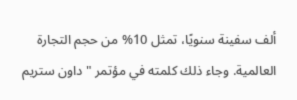ألف سفينة سنويًا، تمثل 10% من حجم التجارة العالمية. وجاء ذلك كلمته في مؤتمر "داون ستريم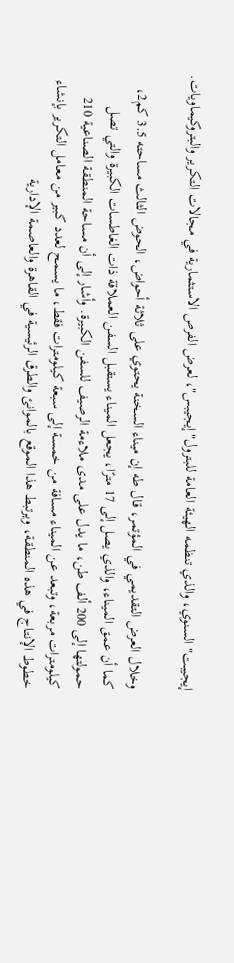إيجيبت" السنوي، والذي تنظمه الهيئة العامة للبترول"إيجيبس"، لعرض الفرص الاستثمارية في مجالات التكرير والبتروكيماويات.

وخلال العرض التقديمي في المؤتمر، قال طه إن ميناء السخنة يحتوي على ثلاثة أحواض، الحوض الثالث مساحته 3.5 كم2، كما أن عمق الميناء، والذي يصل إلى 17 مترًا، يجعل الميناء يستقبل السفن العملاقة ذات الغاطسات الكبيرة والتي تصل حمولتها إلى 200 ألف طن، ما يدل على مدى ملاءمة الرصيف للسفن الكبيرة. وأشار إلى أن مساحة المنطقة الصناعية 210 كيلومترات مربعة، وتبعد عن الميناء مسافة من خمسة إلى سبعة كيلومترات فقط، ما يسمح لعدد كبير من معامل التكرير بإنشاء خطوط الإنتاج في هذه المنطقة، ويرتبط هذا الموقع بالموانئ والطرق الرئيسية في القاهرة والعاصمة الإدارية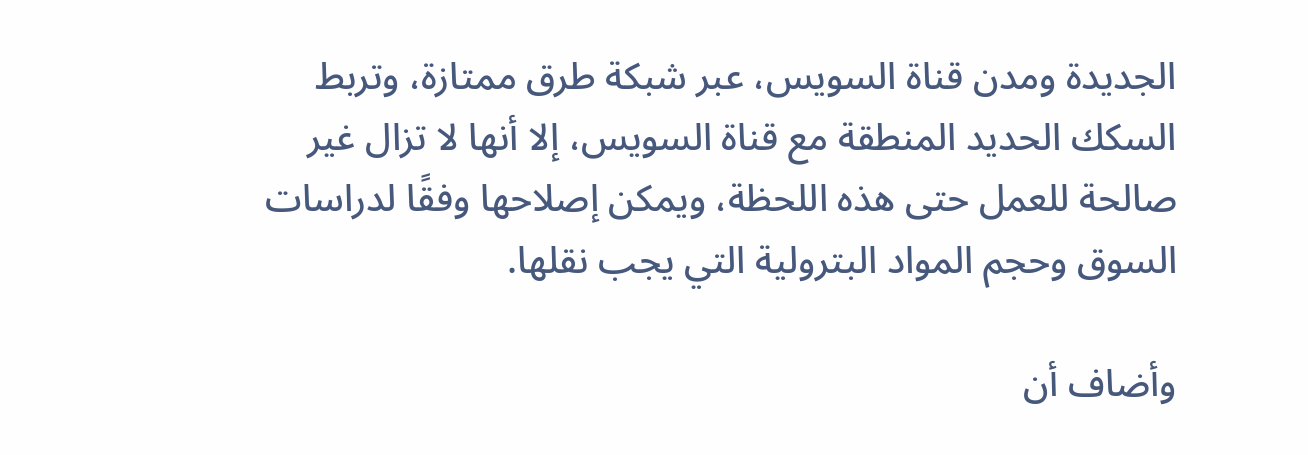الجديدة ومدن قناة السويس، عبر شبكة طرق ممتازة، وتربط السكك الحديد المنطقة مع قناة السويس، إلا أنها لا تزال غير صالحة للعمل حتى هذه اللحظة، ويمكن إصلاحها وفقًا لدراسات السوق وحجم المواد البترولية التي يجب نقلها.

وأضاف أن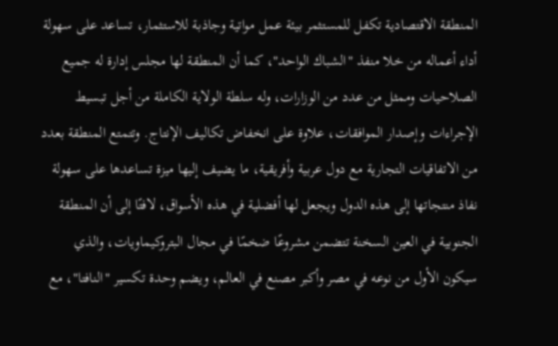المنطقة الاقتصادية تكفل للمستثمر بيئة عمل مواتية وجاذبة للاستثمار، تساعد على سهولة أداء أعماله من خلا منفذ "الشباك الواحد"، كما أن المنطقة لها مجلس إدارة له جميع الصلاحيات وممثل من عدد من الوزارات، وله سلطة الولاية الكاملة من أجل تبسيط الإجراءات وإصدار الموافقات، علاوة على انخفاض تكاليف الإنتاج. وتتمتع المنطقة بعدد من الاتفاقيات التجارية مع دول عربية وأفريقية، ما يضيف إليها ميزة تساعدها على سهولة نفاذ منتجاتها إلى هذه الدول ويجعل لها أفضلية في هذه الأسواق، لافتًا إلى أن المنطقة الجنوبية في العين السخنة تتضمن مشروعًا ضخمًا في مجال البتروكيماويات، والذي سيكون الأول من نوعه في مصر وأكبر مصنع في العالم، ويضم وحدة تكسير "النافتا"، مع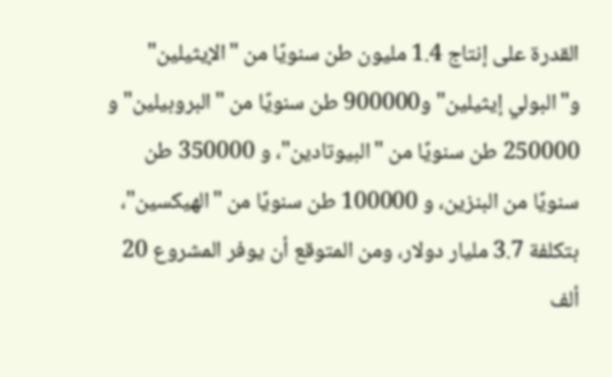القدرة على إنتاج 1.4 مليون طن سنويًا من "الإيثيلين" و"البولي إيثيلين" و900000 طن سنويًا من "البروبيلين" و 250000 طن سنويًا من "البيوتادين"، و 350000 طن سنويًا من البنزين، و 100000 طن سنويًا من "الهيكسين"، بتكلفة 3.7 مليار دولار، ومن المتوقع أن يوفر المشروع 20 ألف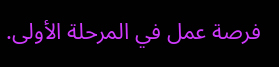فرصة عمل في المرحلة الأولى.